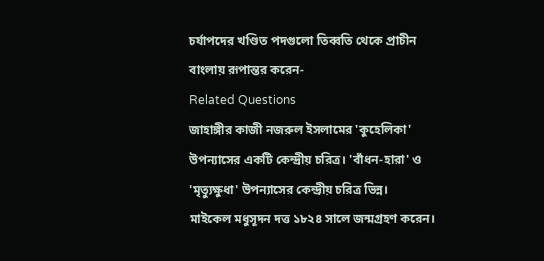চর্যাপদের খণ্ডিত পদগুলো তিব্বতি থেকে প্রাচীন বাংলায় রূপান্তর করেন-
Related Questions
জাহাঙ্গীর কাজী নজরুল ইসলামের 'কুহেলিকা' উপন্যাসের একটি কেন্দ্রীয় চরিত্র। 'বাঁধন-হারা' ও 'মৃত্যুক্ষুধা' উপন্যাসের কেন্দ্রীয় চরিত্র ভিন্ন।
মাইকেল মধুসূদন দত্ত ১৮২৪ সালে জন্মগ্রহণ করেন।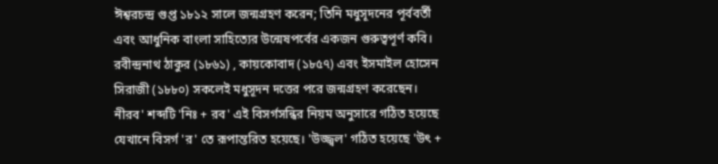ঈশ্বরচন্দ্র গুপ্ত ১৮১২ সালে জন্মগ্রহণ করেন; তিনি মধুসূদনের পূর্ববর্তী এবং আধুনিক বাংলা সাহিত্যের উন্মেষপর্বের একজন গুরুত্বপূর্ণ কবি। রবীন্দ্রনাথ ঠাকুর (১৮৬১) , কায়কোবাদ (১৮৫৭) এবং ইসমাইল হোসেন সিরাজী (১৮৮০) সকলেই মধুসূদন দত্তের পরে জন্মগ্রহণ করেছেন।
নীরব' শব্দটি 'নিঃ + রব' এই বিসর্গসন্ধির নিয়ম অনুসারে গঠিত হয়েছে যেখানে বিসর্গ 'র' তে রূপান্তরিত হয়েছে। 'উজ্জ্বল' গঠিত হয়েছে 'উৎ +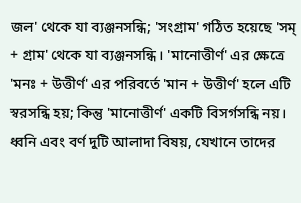জল' থেকে যা ব্যঞ্জনসন্ধি; 'সংগ্রাম' গঠিত হয়েছে 'সম্ + গ্রাম' থেকে যা ব্যঞ্জনসন্ধি। 'মানোত্তীর্ণ' এর ক্ষেত্রে 'মনঃ + উত্তীর্ণ' এর পরিবর্তে 'মান + উত্তীর্ণ' হলে এটি স্বরসন্ধি হয়; কিন্তু 'মানোত্তীর্ণ' একটি বিসর্গসন্ধি নয়।
ধ্বনি এবং বর্ণ দুটি আলাদা বিষয়, যেখানে তাদের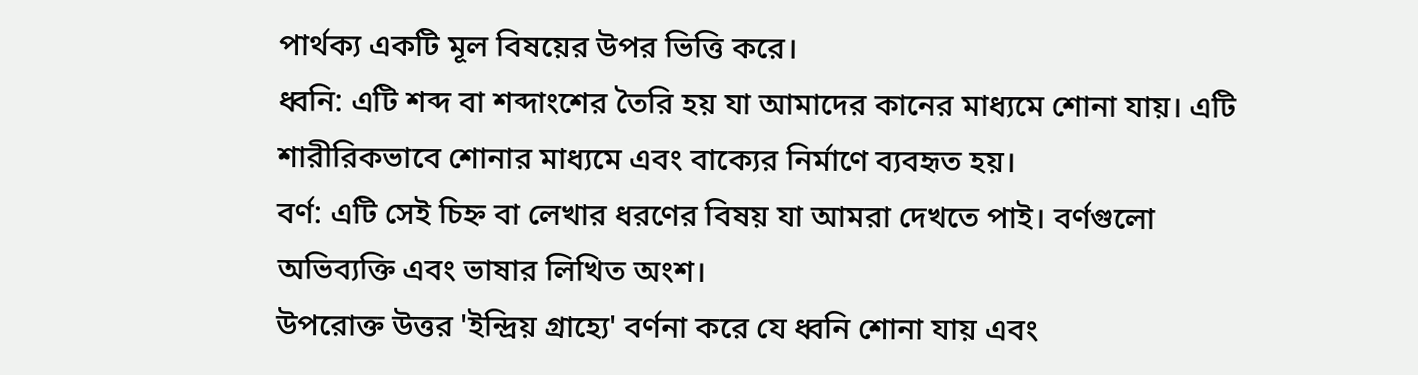পার্থক্য একটি মূল বিষয়ের উপর ভিত্তি করে।
ধ্বনি: এটি শব্দ বা শব্দাংশের তৈরি হয় যা আমাদের কানের মাধ্যমে শোনা যায়। এটি শারীরিকভাবে শোনার মাধ্যমে এবং বাক্যের নির্মাণে ব্যবহৃত হয়।
বর্ণ: এটি সেই চিহ্ন বা লেখার ধরণের বিষয় যা আমরা দেখতে পাই। বর্ণগুলো অভিব্যক্তি এবং ভাষার লিখিত অংশ।
উপরোক্ত উত্তর 'ইন্দ্রিয় গ্রাহ্যে' বর্ণনা করে যে ধ্বনি শোনা যায় এবং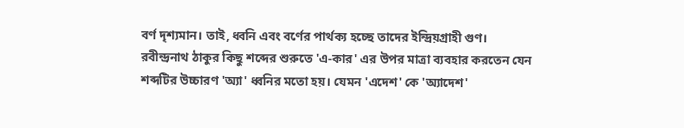বর্ণ দৃশ্যমান। তাই, ধ্বনি এবং বর্ণের পার্থক্য হচ্ছে তাদের ইন্দ্রিয়গ্রাহী গুণ।
রবীন্দ্রনাথ ঠাকুর কিছু শব্দের শুরুতে 'এ-কার' এর উপর মাত্রা ব্যবহার করতেন যেন শব্দটির উচ্চারণ 'অ্যা' ধ্বনির মতো হয়। যেমন 'এদেশ' কে 'অ্যাদেশ'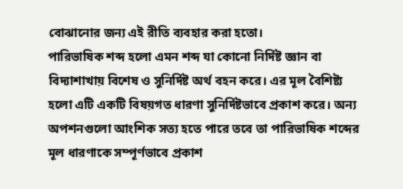বোঝানোর জন্য এই রীতি ব্যবহার করা হতো।
পারিভাষিক শব্দ হলো এমন শব্দ যা কোনো নির্দিষ্ট জ্ঞান বা বিদ্যাশাখায় বিশেষ ও সুনির্দিষ্ট অর্থ বহন করে। এর মূল বৈশিষ্ট্য হলো এটি একটি বিষয়গত ধারণা সুনির্দিষ্টভাবে প্রকাশ করে। অন্য অপশনগুলো আংশিক সত্য হতে পারে তবে তা পারিভাষিক শব্দের মূল ধারণাকে সম্পূর্ণভাবে প্রকাশ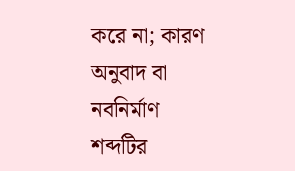করে না; কারণ অনুবাদ বা নবনির্মাণ শব্দটির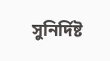সুনির্দিষ্ট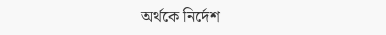অর্থকে নির্দেশ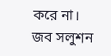করে না।
জব সলুশন